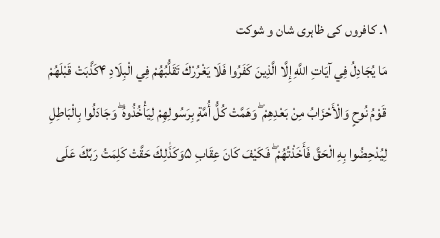۱۔ کافروں کی ظاہری شان و شوکت
مَا يُجَادِلُ فِي آيَاتِ اللَّهِ إِلَّا الَّذِينَ كَفَرُوا فَلَا يَغْرُرْكَ تَقَلُّبُهُمْ فِي الْبِلَادِ ۴كَذَّبَتْ قَبْلَهُمْ قَوْمُ نُوحٍ وَالْأَحْزَابُ مِنْ بَعْدِهِمْ ۖ وَهَمَّتْ كُلُّ أُمَّةٍ بِرَسُولِهِمْ لِيَأْخُذُوهُ ۖ وَجَادَلُوا بِالْبَاطِلِ لِيُدْحِضُوا بِهِ الْحَقَّ فَأَخَذْتُهُمْ ۖ فَكَيْفَ كَانَ عِقَابِ ۵وَكَذَٰلِكَ حَقَّتْ كَلِمَتُ رَبِّكَ عَلَى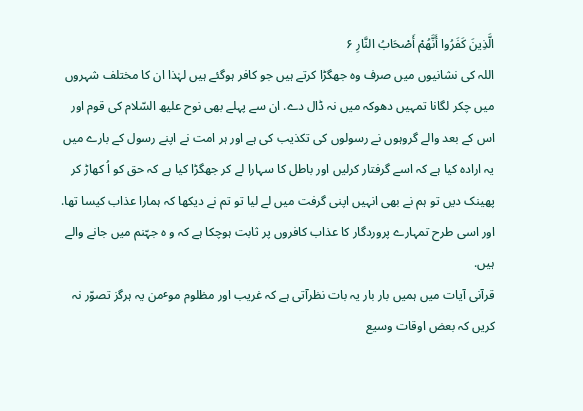الَّذِينَ كَفَرُوا أَنَّهُمْ أَصْحَابُ النَّارِ ۶
اللہ کی نشانیوں میں صرف وہ جھگڑا کرتے ہیں جو کافر ہوگئے ہیں لہٰذا ان کا مختلف شہروں میں چکر لگانا تمہیں دھوکہ میں نہ ڈال دے. ان سے پہلے بھی نوح علیھ السّلام کی قوم اور اس کے بعد والے گروہوں نے رسولوں کی تکذیب کی ہے اور ہر امت نے اپنے رسول کے بارے میں یہ ارادہ کیا ہے کہ اسے گرفتار کرلیں اور باطل کا سہارا لے کر جھگڑا کیا ہے کہ حق کو اُ کھاڑ کر پھینک دیں تو ہم نے بھی انہیں اپنی گرفت میں لے لیا تو تم نے دیکھا کہ ہمارا عذاب کیسا تھا. اور اسی طرح تمہارے پروردگار کا عذاب کافروں پر ثابت ہوچکا ہے کہ و ہ جہّنم میں جانے والے ہیں.
قرآنی آیات میں ہمیں بار بار یہ بات نظرآتی ہے کہ غریب اور مظلوم موٴمن یہ ہرگز تصوّر نہ کریں کہ بعض اوقات وسیع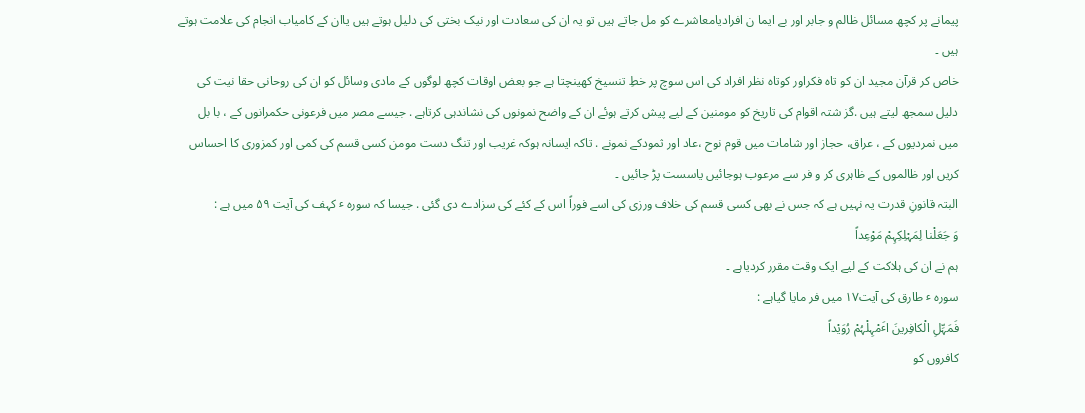پیمانے پر کچھ مسائل ظالم و جابر اور بے ایما ن افرادیامعاشرے کو مل جاتے ہیں تو یہ ان کی سعادت اور نیک بختی کی دلیل ہوتے ہیں یاان کے کامیاب انجام کی علامت ہوتے ہیں ۔
خاص کر قرآن مجید ان کو تاہ فکراور کوتاہ نظر افراد کی اس سوچ پر خطِ تنسیخ کھینچتا ہے جو بعض اوقات کچھ لوگوں کے مادی وسائل کو ان کی روحانی حقا نیت کی دلیل سمجھ لیتے ہیں .گز شتہ اقوام کی تاریخ کو مومنین کے لیے پیش کرتے ہوئے ان کے واضح نمونوں کی نشاندہی کرتاہے . جیسے مصر میں فرعونی حکمرانوں کے ، با بل میں نمردیوں کے ، عراق، حجاز اور شامات میں قوم نوح ،عاد اور ثمودکے نمونے . تاکہ ایسانہ ہوکہ غریب اور تنگ دست مومن کسی قسم کی کمی اور کمزوری کا احساس کریں اور ظالموں کے ظاہری کر و فر سے مرعوب ہوجائیں یاسست پڑ جائیں ۔
البتہ قانونِ قدرت یہ نہیں ہے کہ جس نے بھی کسی قسم کی خلاف ورزی کی اسے فوراً اس کے کئے کی سزادے دی گئی . جیسا کہ سورہ ٴ کہف کی آیت ۵۹ میں ہے :
وَ جَعَلْنا لِمَہْلِکِہِمْ مَوْعِداً
ہم نے ان کی ہلاکت کے لیے ایک وقت مقرر کردیاہے ۔
سورہ ٴ طارق کی آیت۱۷ میں فر مایا گیاہے :
فَمَہِّلِ الْکافِرینَ اٴَمْہِلْہُمْ رُوَیْداً
کافروں کو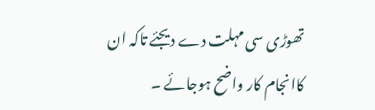تھوڑی سی مہلت دے دیجئے تاکہ ان کاانجام کار واضح ہوجائے ۔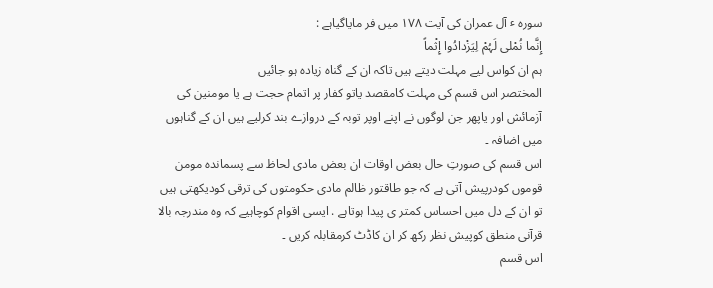سورہ ٴ آل عمران کی آیت ۱۷۸ میں فر مایاگیاہے :
إِنَّما نُمْلی لَہُمْ لِیَزْدادُوا إِثْماً
ہم ان کواس لیے مہلت دیتے ہیں تاکہ ان کے گناہ زیادہ ہو جائیں
المختصر اس قسم کی مہلت کامقصد یاتو کفار پر اتمام حجت ہے یا مومنین کی آزمائش اور یاپھر جن لوگوں نے اپنے اوپر توبہ کے دروازے بند کرلیے ہیں ان کے گناہوں میں اضافہ ۔
اس قسم کی صورتِ حال بعض اوقات ان بعض مادی لحاظ سے پسماندہ مومن قوموں کودرپیش آتی ہے کہ جو طاقتور ظالم مادی حکومتوں کی ترقی کودیکھتی ہیں تو ان کے دل میں احساس کمتر ی پیدا ہوتاہے . ایسی اقوام کوچاہیے کہ وہ مندرجہ بالا قرآنی منطق کوپیش نظر رکھ کر ان کاڈٹ کرمقابلہ کریں ۔
اس قسم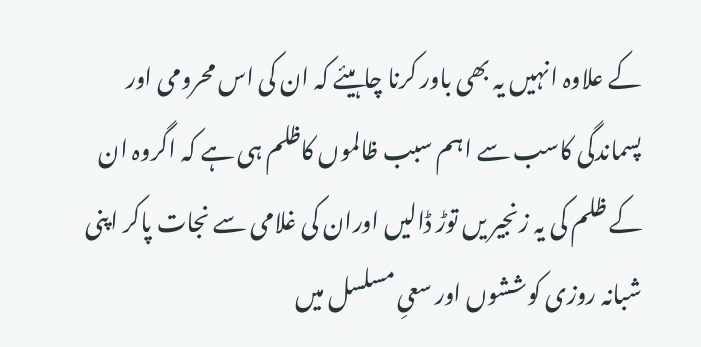کے علاوہ انہیں یہ بھی باور کرنا چاہیئے کہ ان کی اس محرومی اور پسماندگی کاسب سے اہم سبب ظالموں کاظلم ہی ہے کہ اگروہ ان کے ظلم کی یہ زنجیر یں توڑ ڈالیں اوران کی غلامی سے نجات پاکر اپنی شبانہ روزی کوششوں اور سعیِ مسلسل میں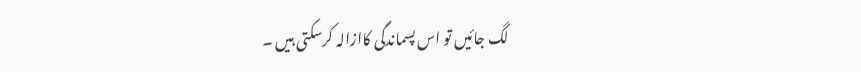لگ جائیں تو اس پسماندگی کاازالہ کرسکتی ہیں ۔